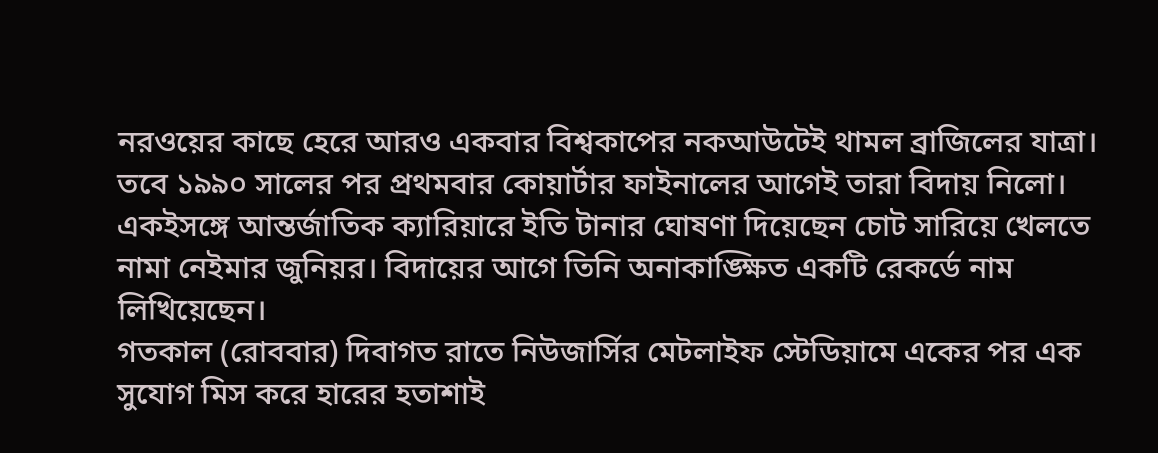নরওয়ের কাছে হেরে আরও একবার বিশ্বকাপের নকআউটেই থামল ব্রাজিলের যাত্রা। তবে ১৯৯০ সালের পর প্রথমবার কোয়ার্টার ফাইনালের আগেই তারা বিদায় নিলো। একইসঙ্গে আন্তর্জাতিক ক্যারিয়ারে ইতি টানার ঘোষণা দিয়েছেন চোট সারিয়ে খেলতে নামা নেইমার জুনিয়র। বিদায়ের আগে তিনি অনাকাঙ্ক্ষিত একটি রেকর্ডে নাম লিখিয়েছেন।
গতকাল (রোববার) দিবাগত রাতে নিউজার্সির মেটলাইফ স্টেডিয়ামে একের পর এক সুযোগ মিস করে হারের হতাশাই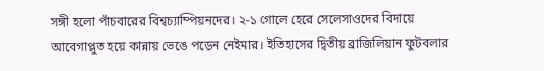সঙ্গী হলো পাঁচবারের বিশ্বচ্যাম্পিয়নদের। ২-১ গোলে হেরে সেলেসাওদের বিদায়ে আবেগাপ্লুত হয়ে কান্নায় ভেঙে পড়েন নেইমার। ইতিহাসের দ্বিতীয় ব্রাজিলিয়ান ফুটবলার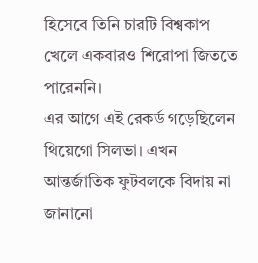হিসেবে তিনি চারটি বিশ্বকাপ খেলে একবারও শিরোপা জিততে পারেননি।
এর আগে এই রেকর্ড গড়েছিলেন থিয়েগো সিলভা। এখন আন্তর্জাতিক ফুটবলকে বিদায় না জানানো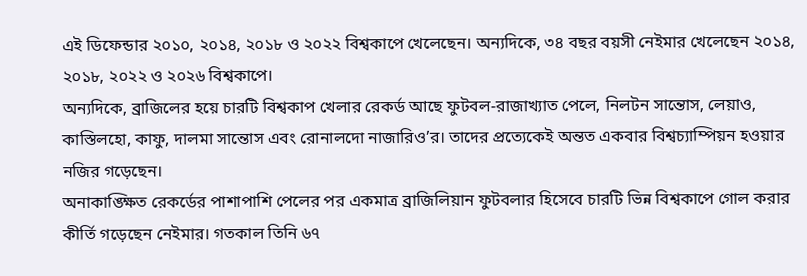এই ডিফেন্ডার ২০১০, ২০১৪, ২০১৮ ও ২০২২ বিশ্বকাপে খেলেছেন। অন্যদিকে, ৩৪ বছর বয়সী নেইমার খেলেছেন ২০১৪, ২০১৮, ২০২২ ও ২০২৬ বিশ্বকাপে।
অন্যদিকে, ব্রাজিলের হয়ে চারটি বিশ্বকাপ খেলার রেকর্ড আছে ফুটবল-রাজাখ্যাত পেলে, নিলটন সান্তোস, লেয়াও, কাস্তিলহো, কাফু, দালমা সান্তোস এবং রোনালদো নাজারিও’র। তাদের প্রত্যেকেই অন্তত একবার বিশ্বচ্যাম্পিয়ন হওয়ার নজির গড়েছেন।
অনাকাঙ্ক্ষিত রেকর্ডের পাশাপাশি পেলের পর একমাত্র ব্রাজিলিয়ান ফুটবলার হিসেবে চারটি ভিন্ন বিশ্বকাপে গোল করার কীর্তি গড়েছেন নেইমার। গতকাল তিনি ৬৭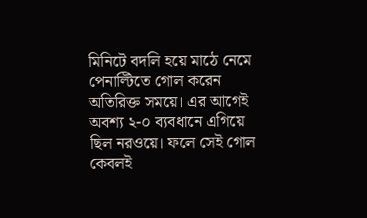মিনিটে বদলি হয়ে মাঠে নেমে পেনাল্টিতে গোল করেন অতিরিক্ত সময়ে। এর আগেই অবশ্য ২-০ ব্যবধানে এগিয়ে ছিল নরওয়ে। ফলে সেই গোল কেবলই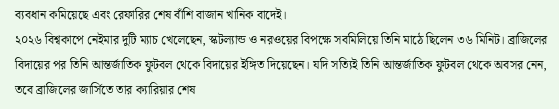ব্যবধান কমিয়েছে এবং রেফারির শেষ বাঁশি বাজান খানিক বাদেই।
২০২৬ বিশ্বকাপে নেইমার দুটি ম্যাচ খেলেছেন, স্কটল্যান্ড ও নরওয়ের বিপক্ষে সবমিলিয়ে তিনি মাঠে ছিলেন ৩৬ মিনিট। ব্রাজিলের বিদায়ের পর তিনি আন্তর্জাতিক ফুটবল থেকে বিদায়ের ইঙ্গিত দিয়েছেন। যদি সত্যিই তিনি আন্তর্জাতিক ফুটবল থেকে অবসর নেন, তবে ব্রাজিলের জার্সিতে তার ক্যারিয়ার শেষ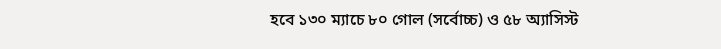হবে ১৩০ ম্যাচে ৮০ গোল (সর্বোচ্চ) ও ৫৮ অ্যাসিস্ট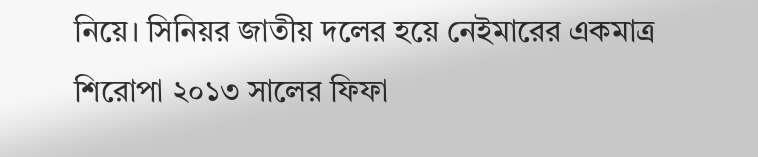নিয়ে। সিনিয়র জাতীয় দলের হয়ে নেইমারের একমাত্র শিরোপা ২০১৩ সালের ফিফা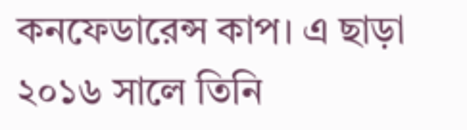কনফেডারেন্স কাপ। এ ছাড়া ২০১৬ সালে তিনি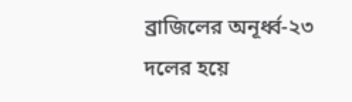ব্রাজিলের অনূর্ধ্ব-২৩ দলের হয়ে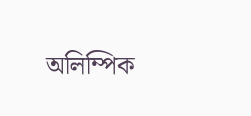অলিম্পিক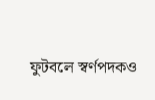ফুটবলে স্বর্ণপদকও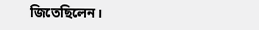জিতেছিলেন।